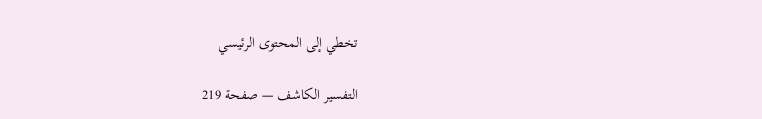تخطي إلى المحتوى الرئيسي

التفسير الكاشف — صفحة 219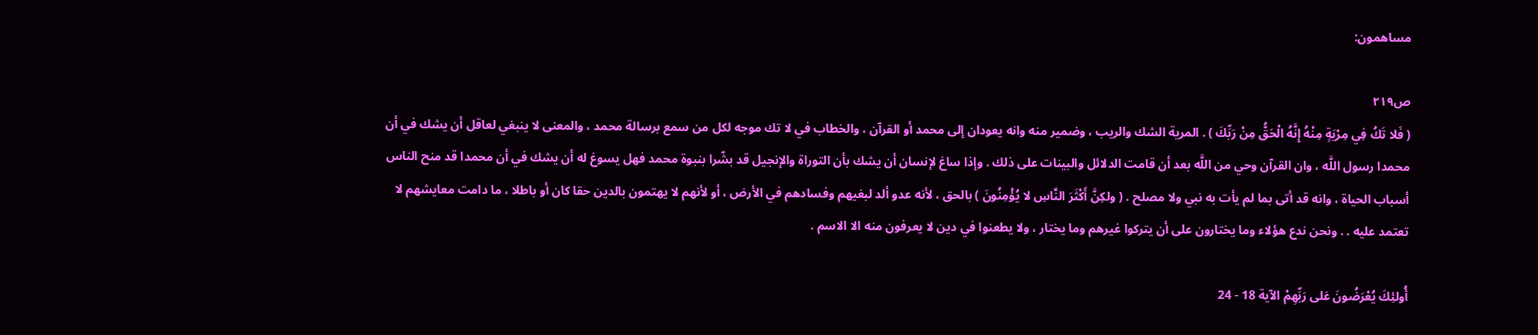مساهمون:

ص٢١٩
( فَلا تَكُ فِي مِرْيَةٍ مِنْهُ إِنَّهُ الْحَقُّ مِنْ رَبِّكَ ) . المرية الشك والريب ، وضمير منه وانه يعودان إلى محمد أو القرآن ، والخطاب في لا تك موجه لكل من سمع برسالة محمد ، والمعنى لا ينبغي لعاقل أن يشك في أن محمدا رسول اللَّه ، وان القرآن وحي من اللَّه بعد أن قامت الدلائل والبينات على ذلك . وإذا ساغ لإنسان أن يشك بأن التوراة والإنجيل قد بشّرا بنبوة محمد فهل يسوغ له أن يشك في أن محمدا قد منح الناس أسباب الحياة ، وانه قد أتى بما لم يأت به نبي ولا مصلح . ( ولكِنَّ أَكْثَرَ النَّاسِ لا يُؤْمِنُونَ ) بالحق ، لأنه عدو ألد لبغيهم وفسادهم في الأرض ، أو لأنهم لا يهتمون بالدين حقا كان أو باطلا ، ما دامت معايشهم لا تعتمد عليه . . ونحن ندع هؤلاء وما يختارون على أن يتركوا غيرهم وما يختار ، ولا يطعنوا في دين لا يعرفون منه الا الاسم .

أُولئِكَ يُعْرَضُونَ عَلى رَبِّهِمْ الآية 18 - 24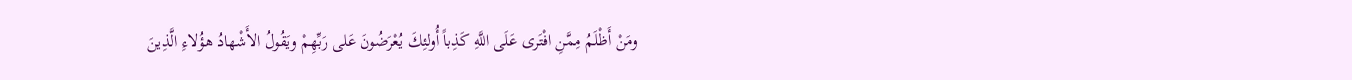ومَنْ أَظْلَمُ مِمَّنِ افْتَرى عَلَى اللَّهِ كَذِباً أُولئِكَ يُعْرَضُونَ عَلى رَبِّهِمْ ويَقُولُ الأَشْهادُ هؤُلاءِ الَّذِينَ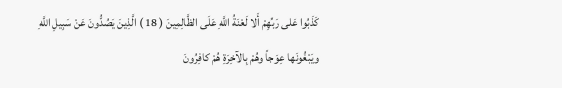كَذَبُوا عَلى رَبِّهِمْ أَلا لَعْنَةُ اللَّهِ عَلَى الظَّالِمِينَ ( 18 ) الَّذِينَ يَصُدُّونَ عَنْ سَبِيلِ اللَّهِ ويَبْغُونَها عِوَجاً وهُمْ بِالآخِرَةِ هُمْ كافِرُونَ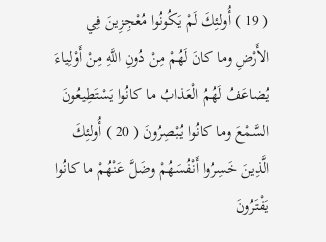( 19 ) أُولئِكَ لَمْ يَكُونُوا مُعْجِزِينَ فِي الأَرْضِ وما كانَ لَهُمْ مِنْ دُونِ اللَّهِ مِنْ أَوْلِياءَ يُضاعَفُ لَهُمُ الْعَذابُ ما كانُوا يَسْتَطِيعُونَ السَّمْعَ وما كانُوا يُبْصِرُونَ ( 20 ) أُولئِكَ الَّذِينَ خَسِرُوا أَنْفُسَهُمْ وضَلَّ عَنْهُمْ ما كانُوا يَفْتَرُونَ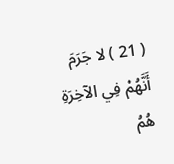( 21 ) لا جَرَمَ أَنَّهُمْ فِي الآخِرَةِ هُمُ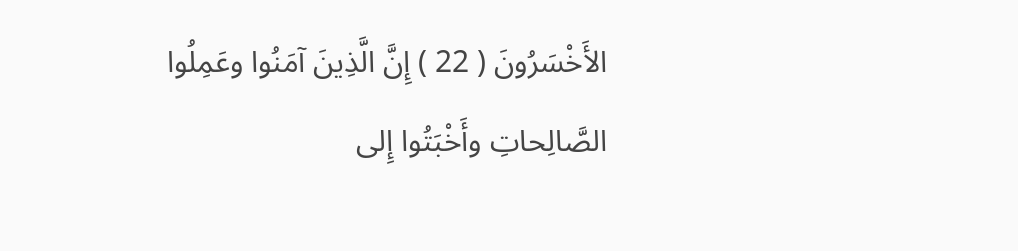الأَخْسَرُونَ ( 22 ) إِنَّ الَّذِينَ آمَنُوا وعَمِلُوا الصَّالِحاتِ وأَخْبَتُوا إِلى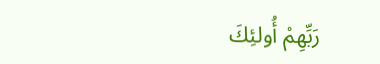رَبِّهِمْ أُولئِكَ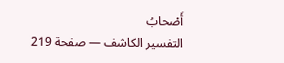أَصْحابُ
التفسير الكاشف — صفحة 219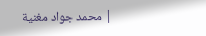| محمد جواد مغنية